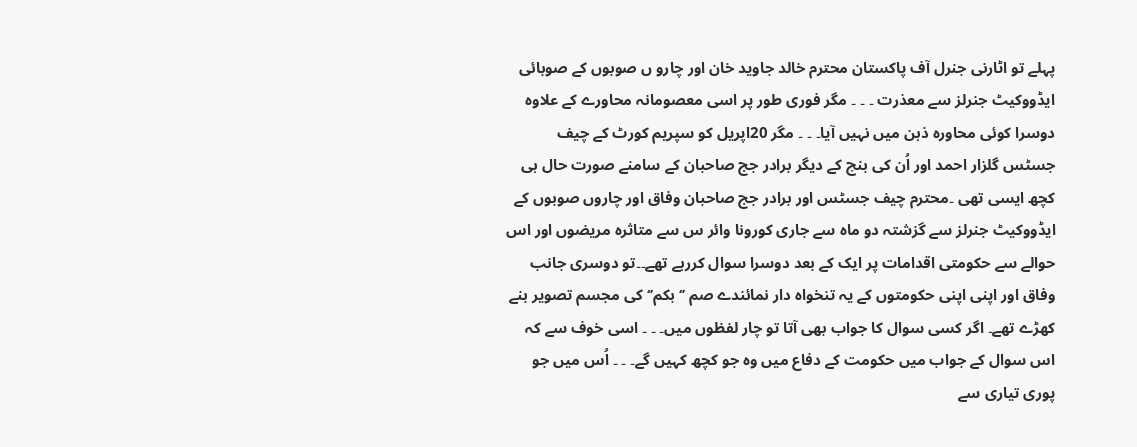پہلے تو اٹارنی جنرل آف پاکستان محترم خالد جاوید خان اور چارو ں صوبوں کے صوبائی ایڈووکیٹ جنرلز سے معذرت ۔ ۔ ۔ مگر فوری طور پر اسی معصومانہ محاورے کے علاوہ دوسرا کوئی محاورہ ذہن میں نہیں آیا۔ ۔ ۔ مگر 20اپریل کو سپریم کورٹ کے چیف جسٹس گلزار احمد اور اُن کی بنچ کے دیگر برادر جج صاحبان کے سامنے صورت حال ہی کچھ ایسی تھی ۔محترم چیف جسٹس اور برادر جج صاحبان وفاق اور چاروں صوبوں کے ایڈووکیٹ جنرلز سے گزشتہ دو ماہ سے جاری کورونا وائر س سے متاثرہ مریضوں اور اس حوالے سے حکومتی اقدامات پر ایک کے بعد دوسرا سوال کررہے تھے۔۔تو دوسری جانب وفاق اور اپنی اپنی حکومتوں کے یہ تنخواہ دار نمائندے صم ’‘ بکم’‘ کی مجسم تصویر بنے کھڑے تھے۔ اگر کسی سوال کا جواب بھی آتا تو چار لفظوں میں۔ ۔ ۔ اسی خوف سے کہ اس سوال کے جواب میں حکومت کے دفاع میں وہ جو کچھ کہیں گے۔ ۔ ۔ اُس میں جو پوری تیاری سے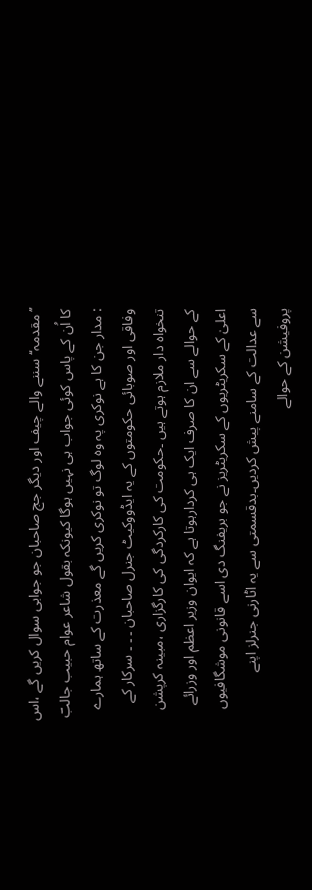’’مقدمہ‘‘سننے والے چیف اور دیگر جج صاحبان جو جوابی سوال کریں گے ،اس کا اُن کے پاس کوئی جواب ہی نہیں ہوگا کیونکہ بقول شاعر عوام حبیب جالبؔ : مدار جن کا ہے نوکری پہ وہ لوگ تو نوکری کریں گے معذرت کے ساتھ ہمارے وفاقی اور صوبائی حکومتوں کے یہ ایڈووکیٹ جنرل صاحبان ۔ ۔ ۔ سرکار کے تنخواہ دار ملازم ہوتے ہیں ۔حکومت کی کارکردگی کی کارگزاری ،مبینہ کرپشن کے حوالے سے ان کا صرف ایک ہی کردارہوتا ہے کہ ایوان وزیر اعظم اور وزرائے اعلیٰ کے سکریٹریوں کے سکریٹریز نے جو بریفنگ دی اسے قانونی موشگافیوں سے عدالت کے سامنے پیش کردیں۔بدقسمتی سے یہ اٹارنی جنرلز اپنے پروفیشن کے حوالے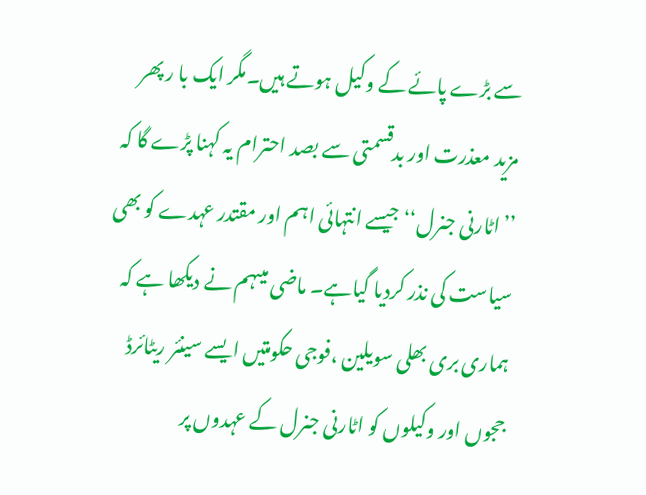سے بڑے پائے کے وکیل ہوتے ہیں۔مگر ایک با ر پھر مزید معذرت اور بدقسمتی سے بصد احترام یہ کہنا پڑے گا کہ ’’اٹارنی جنرل‘‘ جیسے انتہائی اہم اور مقتدر عہدے کو بھی سیاست کی نذر کردیا گیاہے۔ ماضی میںہم نے دیکھا ہے کہ ہماری بری بھلی سویلین ،فوجی حکومتیں ایسے سینئر ریٹائرڈ ججوں اور وکیلوں کو اٹارنی جنرل کے عہدوں پر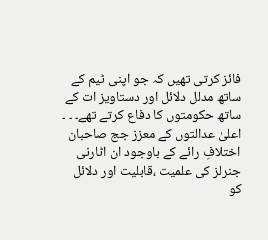فائز کرتی تھیں کہ جو اپنی ٹیم کے ساتھ مدلل دلائل اور دستاویز ات کے ساتھ حکومتوں کا دفاع کرتے تھے۔ ۔ ۔ اعلیٰ عدالتوں کے معزز جج صاحبان اختلافِ رائے کے باوجود ان اٹارنی جنرلز کی علمیت ،قابلیت اور دلائل کو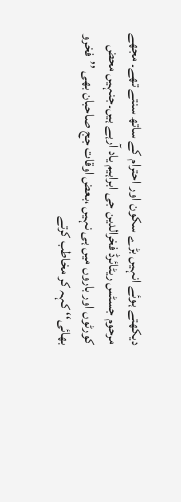دیکھتے ہوئے انہیں بڑے سکون اور احترام کے ساتھ سنتے تھے۔ مجھے مرحوم جسٹس ریٹائرڈ فخرالدین جی ابراہیم یاد آرہے ہیں۔جنہیں محض کورٹوں اور باروں میں ہی نہیں ،بعض اوقات جج صاحبان بھی ’’فخرو بھائی‘‘ کہہ کر مخاطب کرتے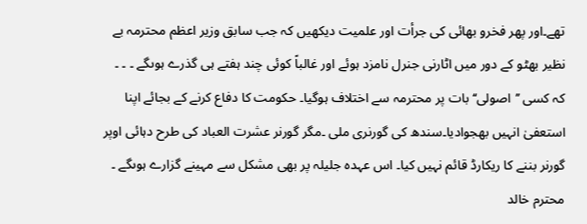تھے۔اور پھر فخرو بھائی کی جرأت اور علمیت دیکھیں کہ جب سابق وزیر اعظم محترمہ بے نظیر بھٹو کے دور میں اٹارنی جنرل نامزد ہوئے اور غالباً کوئی چند ہفتے ہی گذرے ہوںگے ۔ ۔ ۔ کہ کسی ’’اصولی‘‘ بات پر محترمہ سے اختلاف ہوگیا۔ حکومت کا دفاع کرنے کے بجائے اپنا استعفیٰ انہیں بھجوادیا۔سندھ کی گورنری ملی ۔مگر گورنر عشرت العباد کی طرح دہائی اوپر گورنر بننے کا ریکارڈ قائم نہیں کیا۔ اس عہدہ جلیلہ پر بھی مشکل سے مہینے گزارے ہوںگے ۔ محترم خالد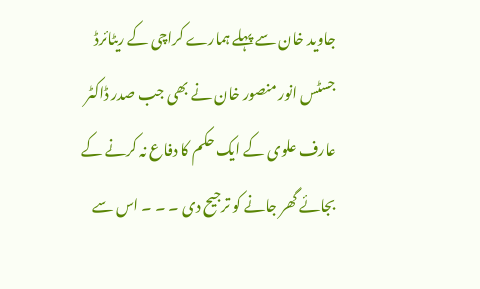جاوید خان سے پہلے ہمارے کراچی کے ریٹائرڈ جسٹس انور منصور خان نے بھی جب صدر ڈاکٹر عارف علوی کے ایک حکم کا دفاع نہ کرنے کے بجائے گھر جانے کو ترجیح دی ۔ ۔ ۔ اس سے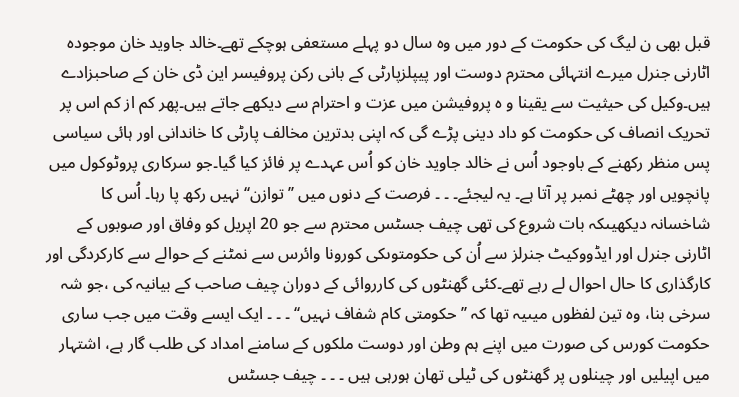قبل بھی ن لیگ کی حکومت کے دور میں وہ سال دو پہلے مستعفی ہوچکے تھے۔خالد جاوید خان موجودہ اٹارنی جنرل میرے انتہائی محترم دوست اور پیپلزپارٹی کے بانی رکن پروفیسر این ڈی خان کے صاحبزادے ہیں۔وکیل کی حیثیت سے یقینا و ہ پروفیشن میں عزت و احترام سے دیکھے جاتے ہیں۔پھر کم از کم اس پر تحریک انصاف کی حکومت کو داد دینی پڑے گی کہ اپنی بدترین مخالف پارٹی کا خاندانی اور ہائی سیاسی پس منظر رکھنے کے باوجود اُس نے خالد جاوید خان کو اُس عہدے پر فائز کیا گیا۔جو سرکاری پروٹوکول میں پانچویں اور چھٹے نمبر پر آتا ہے۔ یہ لیجئے۔ ۔ ۔ فرصت کے دنوں میں ’’توازن‘‘ نہیں رکھ پا رہا۔ اُس کا شاخسانہ دیکھیںکہ بات شروع کی تھی چیف جسٹس محترم سے جو 20 اپریل کو وفاق اور صوبوں کے اٹارنی جنرل اور ایڈووکیٹ جنرلز سے اُن کی حکومتوںکی کورونا وائرس سے نمٹنے کے حوالے سے کارکردگی اور کارگذاری کا حال احوال لے رہے تھے۔کئی گھنٹوں کی کارروائی کے دوران چیف صاحب کے بیانیہ کی ،جو شہ سرخی بنا، وہ تین لفظوں میںیہ تھا کہ ’’ حکومتی کام شفاف نہیں‘‘ ۔ ۔ ۔ ایک ایسے وقت میں جب ساری حکومت کورس کی صورت میں اپنے ہم وطن اور دوست ملکوں کے سامنے امداد کی طلب گار ہے، اشتہار میں اپیلیں اور چینلوں پر گھنٹوں کی ٹیلی تھان ہورہی ہیں ۔ ۔ ۔ چیف جسٹس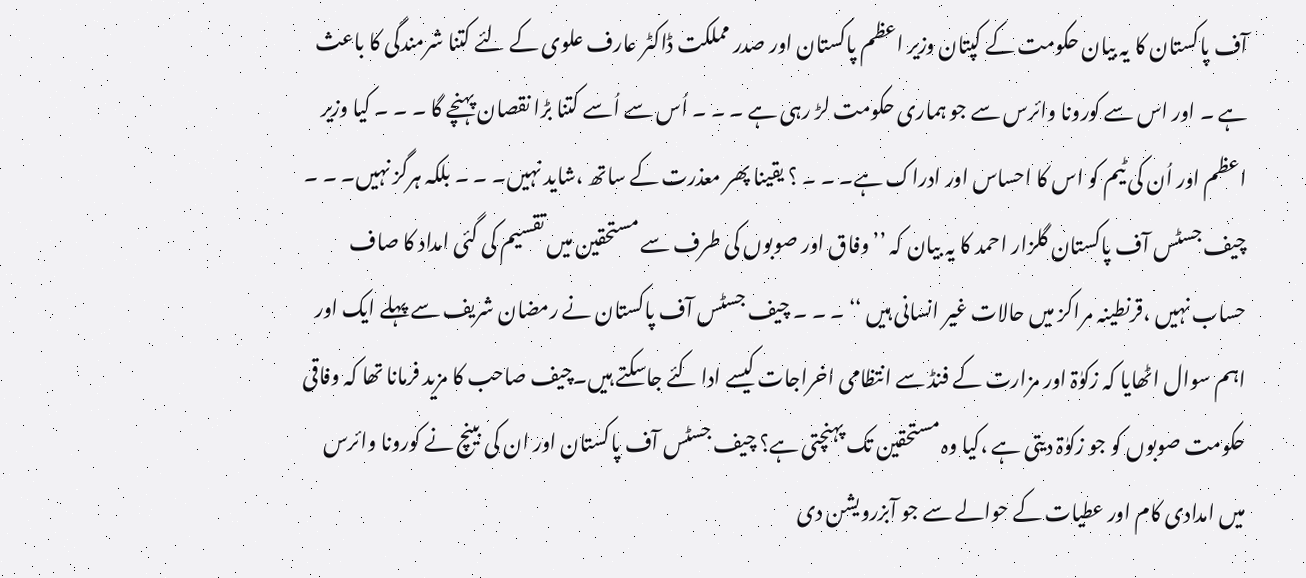آف پاکستان کا یہ بیان حکومت کے کپتان وزیر اعظم پاکستان اور صدر مملکت ڈاکٹر عارف علوی کے لئے کتنا شرمندگی کا باعث ہے ۔ اور اس سے کورونا وائرس سے جو ہماری حکومت لڑ رہی ہے ۔ ۔ ۔ اُس سے اُسے کتنا بڑا نقصان پہنچے گا ۔ ۔ ۔ کیا وزیر اعظم اور اُن کی ٹیم کو اس کا احساس اور ادراک ہے۔ ۔ ۔ ؟ یقینا پھر معذرت کے ساتھ ،شاید نہیں۔ ۔ ۔ بلکہ ہرگز نہیں۔ ۔ ۔ چیف جسٹس آف پاکستان گلزار احمد کا یہ بیان کہ ’’وفاق اور صوبوں کی طرف سے مستحقین میں تقسیم کی گئی امداد کا صاف حساب نہیں ،قرنطینہ مراکز میں حالات غیر انسانی ہیں ‘‘ ۔ ۔ ۔ چیف جسٹس آف پاکستان نے رمضان شریف سے پہلے ایک اور اہم سوال اٹھایا کہ زکوٰۃ اور مزارت کے فنڈ سے انتظامی اخراجات کیسے ادا کئے جاسکتے ہیں۔چیف صاحب کا مزید فرمانا تھا کہ وفاقی حکومت صوبوں کو جو زکوٰۃ دیتی ہے ،کیا وہ مستحقین تک پہنچتی ہے؟ چیف جسٹس آف پاکستان اور ان کی بینچ نے کورونا وائرس میں امدادی کام اور عطیات کے حوالے سے جو آبزرویشن دی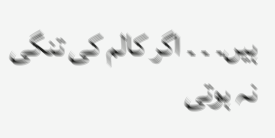ہیں۔ ۔ ۔ اگر کالم کی تنگی نہ ہوتی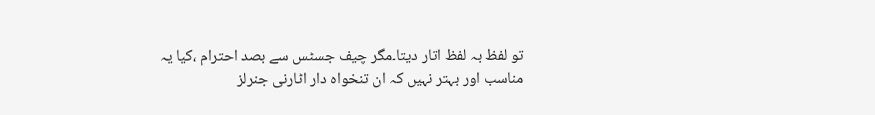تو لفظ بہ لفظ اتار دیتا۔مگر چیف جسٹس سے بصد احترام ،کیا یہ مناسب اور بہتر نہیں کہ ان تنخواہ دار اٹارنی جنرلز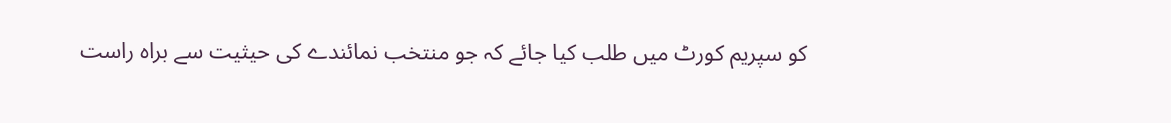کو سپریم کورٹ میں طلب کیا جائے کہ جو منتخب نمائندے کی حیثیت سے براہ راست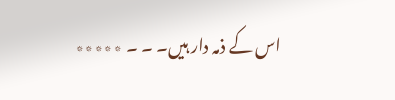اس کے ذمہ دار ہیں۔ ۔ ۔ ٭٭٭٭٭